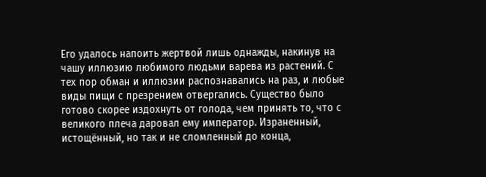Его удалось напоить жертвой лишь однажды, накинув на чашу иллюзию любимого людьми варева из растений. С тех пор обман и иллюзии распознавались на раз, и любые виды пищи с презрением отвергались. Существо было готово скорее издохнуть от голода, чем принять то, что с великого плеча даровал ему император. Израненный, истощённый, но так и не сломленный до конца,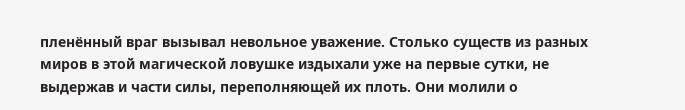пленённый враг вызывал невольное уважение. Столько существ из разных миров в этой магической ловушке издыхали уже на первые сутки, не выдержав и части силы, переполняющей их плоть. Они молили о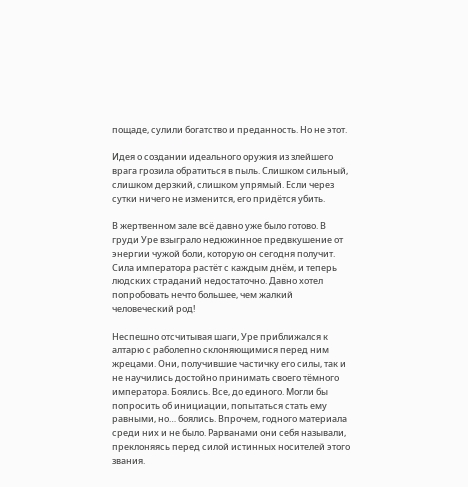пощаде, сулили богатство и преданность. Но не этот.

Идея о создании идеального оружия из злейшего врага грозила обратиться в пыль. Слишком сильный, слишком дерзкий, слишком упрямый. Если через сутки ничего не изменится, его придётся убить.

В жертвенном зале всё давно уже было готово. В груди Уре взыграло недюжинное предвкушение от энергии чужой боли, которую он сегодня получит. Сила императора растёт с каждым днём, и теперь людских страданий недостаточно. Давно хотел попробовать нечто большее, чем жалкий человеческий род!

Неспешно отсчитывая шаги, Уре приближался к алтарю с раболепно склоняющимися перед ним жрецами. Они, получившие частичку его силы, так и не научились достойно принимать своего тёмного императора. Боялись. Все, до единого. Могли бы попросить об инициации, попытаться стать ему равными, но… боялись. Впрочем, годного материала среди них и не было. Рарванами они себя называли, преклоняясь перед силой истинных носителей этого звания.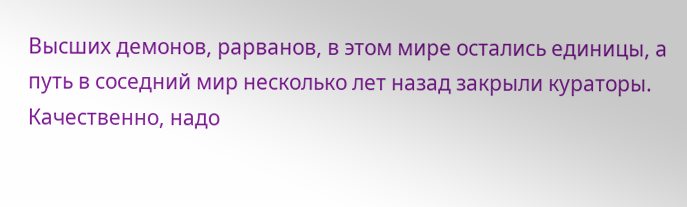Высших демонов, рарванов, в этом мире остались единицы, а путь в соседний мир несколько лет назад закрыли кураторы. Качественно, надо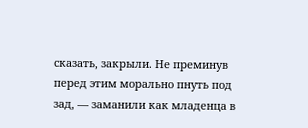сказать, закрыли. Не преминув перед этим морально пнуть под зад, — заманили как младенца в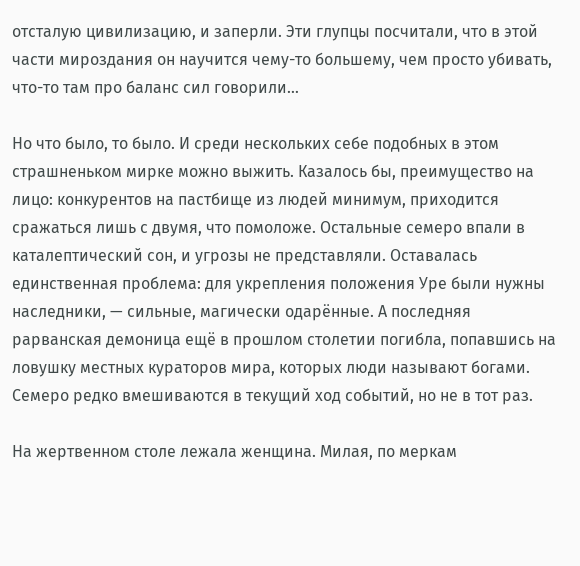отсталую цивилизацию, и заперли. Эти глупцы посчитали, что в этой части мироздания он научится чему-то большему, чем просто убивать, что-то там про баланс сил говорили…

Но что было, то было. И среди нескольких себе подобных в этом страшненьком мирке можно выжить. Казалось бы, преимущество на лицо: конкурентов на пастбище из людей минимум, приходится сражаться лишь с двумя, что помоложе. Остальные семеро впали в каталептический сон, и угрозы не представляли. Оставалась единственная проблема: для укрепления положения Уре были нужны наследники, — сильные, магически одарённые. А последняя рарванская демоница ещё в прошлом столетии погибла, попавшись на ловушку местных кураторов мира, которых люди называют богами. Семеро редко вмешиваются в текущий ход событий, но не в тот раз.

На жертвенном столе лежала женщина. Милая, по меркам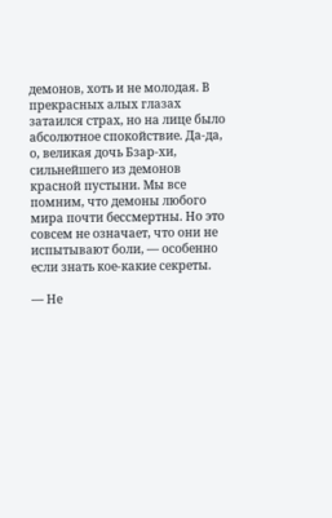демонов, хоть и не молодая. В прекрасных алых глазах затаился страх, но на лице было абсолютное спокойствие. Да-да, о, великая дочь Бзар-хи, сильнейшего из демонов красной пустыни. Мы все помним, что демоны любого мира почти бессмертны. Но это совсем не означает, что они не испытывают боли, — особенно если знать кое-какие секреты.

— Не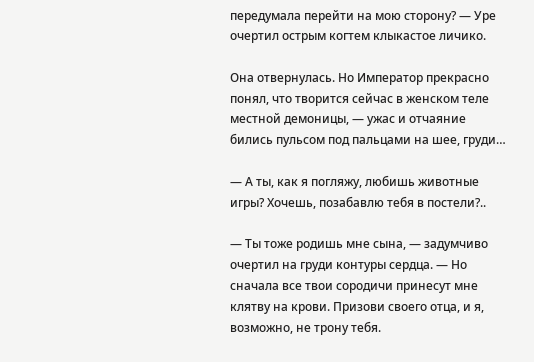передумала перейти на мою сторону? — Уре очертил острым когтем клыкастое личико.

Она отвернулась. Но Император прекрасно понял, что творится сейчас в женском теле местной демоницы, — ужас и отчаяние бились пульсом под пальцами на шее, груди…

— А ты, как я погляжу, любишь животные игры? Хочешь, позабавлю тебя в постели?..

— Ты тоже родишь мне сына, — задумчиво очертил на груди контуры сердца. — Но сначала все твои сородичи принесут мне клятву на крови. Призови своего отца, и я, возможно, не трону тебя.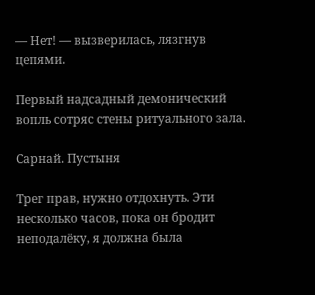— Нет! — вызверилась, лязгнув цепями.

Первый надсадный демонический вопль сотряс стены ритуального зала.

Сарнай. Пустыня

Трег прав, нужно отдохнуть. Эти несколько часов, пока он бродит неподалёку, я должна была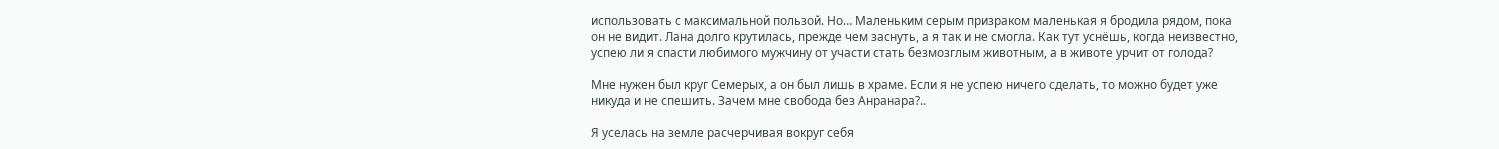использовать с максимальной пользой. Но… Маленьким серым призраком маленькая я бродила рядом, пока он не видит. Лана долго крутилась, прежде чем заснуть, а я так и не смогла. Как тут уснёшь, когда неизвестно, успею ли я спасти любимого мужчину от участи стать безмозглым животным, а в животе урчит от голода?

Мне нужен был круг Семерых, а он был лишь в храме. Если я не успею ничего сделать, то можно будет уже никуда и не спешить. Зачем мне свобода без Анранара?..

Я уселась на земле расчерчивая вокруг себя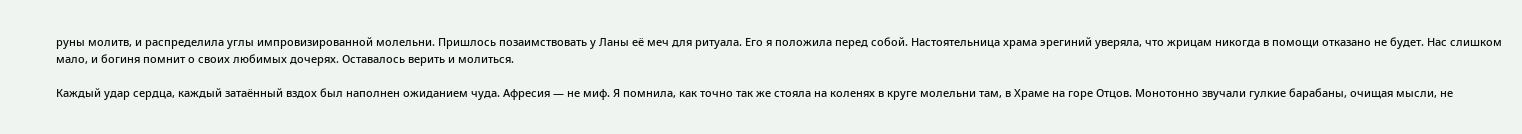руны молитв, и распределила углы импровизированной молельни. Пришлось позаимствовать у Ланы её меч для ритуала. Его я положила перед собой. Настоятельница храма эрегиний уверяла, что жрицам никогда в помощи отказано не будет. Нас слишком мало, и богиня помнит о своих любимых дочерях. Оставалось верить и молиться.

Каждый удар сердца, каждый затаённый вздох был наполнен ожиданием чуда. Афресия — не миф. Я помнила, как точно так же стояла на коленях в круге молельни там, в Храме на горе Отцов. Монотонно звучали гулкие барабаны, очищая мысли, не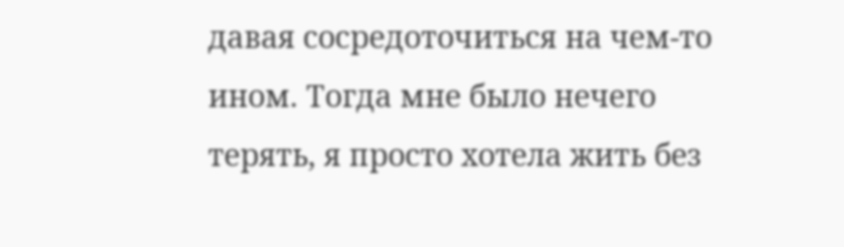давая сосредоточиться на чем-то ином. Тогда мне было нечего терять, я просто хотела жить без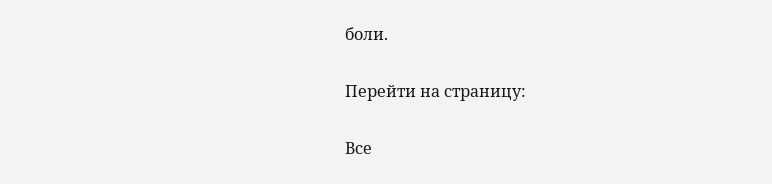боли.

Перейти на страницу:

Все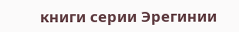книги серии Эрегинии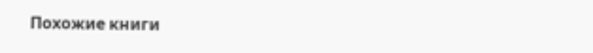Похожие книги